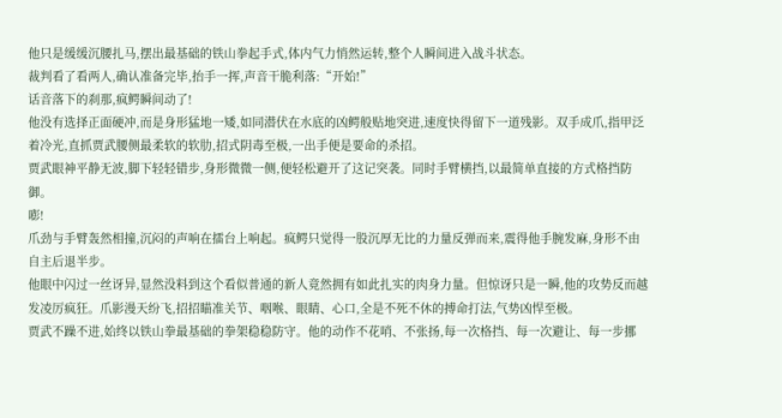他只是缓缓沉腰扎马,摆出最基础的铁山拳起手式,体内气力悄然运转,整个人瞬间进入战斗状态。
裁判看了看两人,确认准备完毕,抬手一挥,声音干脆利落:“开始!”
话音落下的刹那,疯鳄瞬间动了!
他没有选择正面硬冲,而是身形猛地一矮,如同潜伏在水底的凶鳄般贴地突进,速度快得留下一道残影。双手成爪,指甲泛着冷光,直抓贾武腰侧最柔软的软肋,招式阴毒至极,一出手便是要命的杀招。
贾武眼神平静无波,脚下轻轻错步,身形微微一侧,便轻松避开了这记突袭。同时手臂横挡,以最简单直接的方式格挡防御。
嘭!
爪劲与手臂轰然相撞,沉闷的声响在擂台上响起。疯鳄只觉得一股沉厚无比的力量反弹而来,震得他手腕发麻,身形不由自主后退半步。
他眼中闪过一丝讶异,显然没料到这个看似普通的新人竟然拥有如此扎实的肉身力量。但惊讶只是一瞬,他的攻势反而越发凌厉疯狂。爪影漫天纷飞,招招瞄准关节、咽喉、眼睛、心口,全是不死不休的搏命打法,气势凶悍至极。
贾武不躁不进,始终以铁山拳最基础的拳架稳稳防守。他的动作不花哨、不张扬,每一次格挡、每一次避让、每一步挪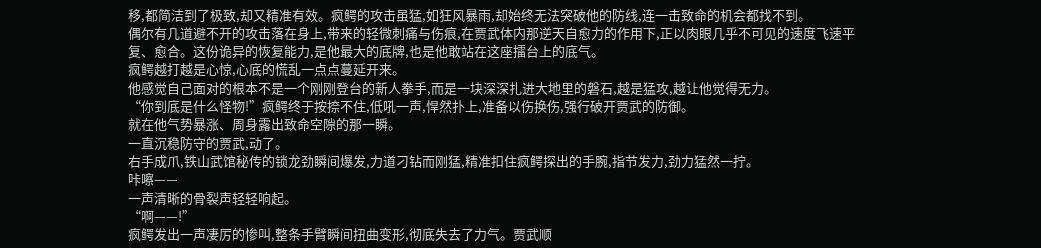移,都简洁到了极致,却又精准有效。疯鳄的攻击虽猛,如狂风暴雨,却始终无法突破他的防线,连一击致命的机会都找不到。
偶尔有几道避不开的攻击落在身上,带来的轻微刺痛与伤痕,在贾武体内那逆天自愈力的作用下,正以肉眼几乎不可见的速度飞速平复、愈合。这份诡异的恢复能力,是他最大的底牌,也是他敢站在这座擂台上的底气。
疯鳄越打越是心惊,心底的慌乱一点点蔓延开来。
他感觉自己面对的根本不是一个刚刚登台的新人拳手,而是一块深深扎进大地里的磐石,越是猛攻,越让他觉得无力。
“你到底是什么怪物!”疯鳄终于按捺不住,低吼一声,悍然扑上,准备以伤换伤,强行破开贾武的防御。
就在他气势暴涨、周身露出致命空隙的那一瞬。
一直沉稳防守的贾武,动了。
右手成爪,铁山武馆秘传的锁龙劲瞬间爆发,力道刁钻而刚猛,精准扣住疯鳄探出的手腕,指节发力,劲力猛然一拧。
咔嚓——
一声清晰的骨裂声轻轻响起。
“啊——!”
疯鳄发出一声凄厉的惨叫,整条手臂瞬间扭曲变形,彻底失去了力气。贾武顺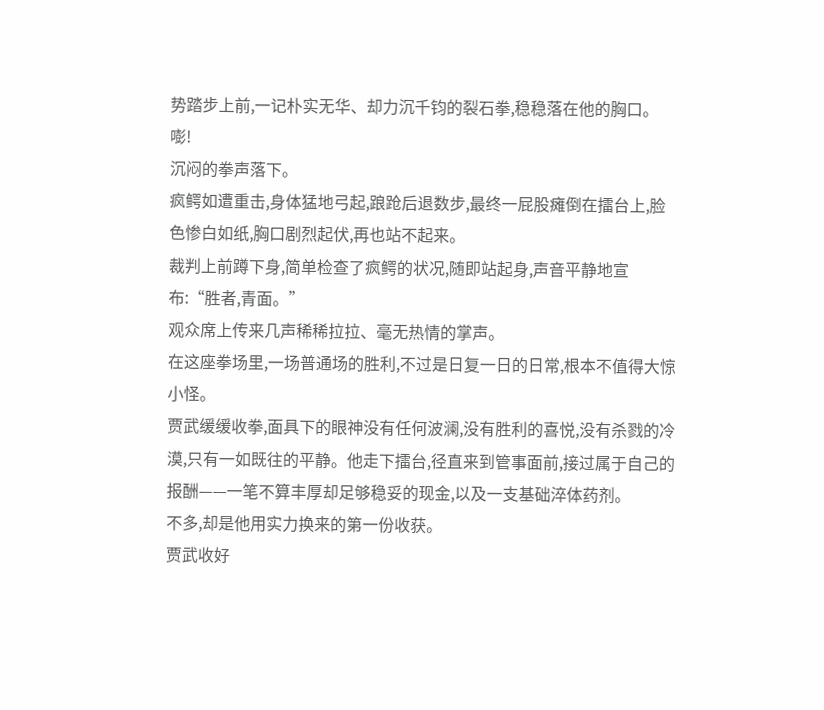势踏步上前,一记朴实无华、却力沉千钧的裂石拳,稳稳落在他的胸口。
嘭!
沉闷的拳声落下。
疯鳄如遭重击,身体猛地弓起,踉跄后退数步,最终一屁股瘫倒在擂台上,脸色惨白如纸,胸口剧烈起伏,再也站不起来。
裁判上前蹲下身,简单检查了疯鳄的状况,随即站起身,声音平静地宣布:“胜者,青面。”
观众席上传来几声稀稀拉拉、毫无热情的掌声。
在这座拳场里,一场普通场的胜利,不过是日复一日的日常,根本不值得大惊小怪。
贾武缓缓收拳,面具下的眼神没有任何波澜,没有胜利的喜悦,没有杀戮的冷漠,只有一如既往的平静。他走下擂台,径直来到管事面前,接过属于自己的报酬——一笔不算丰厚却足够稳妥的现金,以及一支基础淬体药剂。
不多,却是他用实力换来的第一份收获。
贾武收好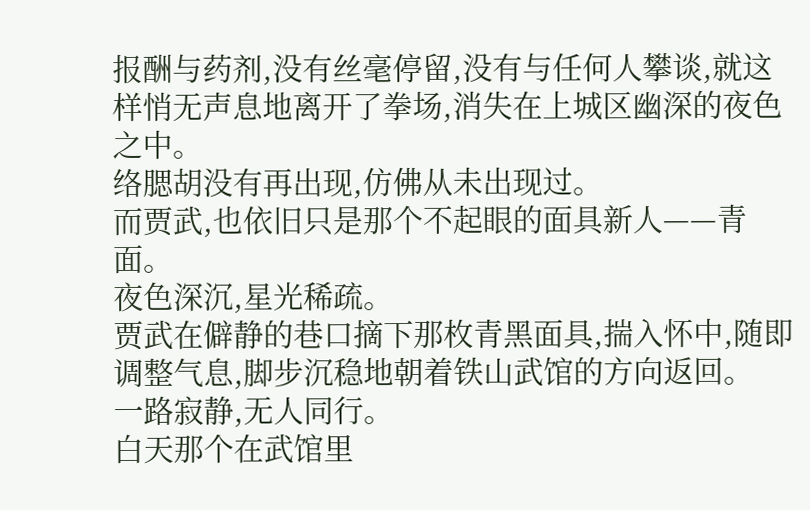报酬与药剂,没有丝毫停留,没有与任何人攀谈,就这样悄无声息地离开了拳场,消失在上城区幽深的夜色之中。
络腮胡没有再出现,仿佛从未出现过。
而贾武,也依旧只是那个不起眼的面具新人——青面。
夜色深沉,星光稀疏。
贾武在僻静的巷口摘下那枚青黑面具,揣入怀中,随即调整气息,脚步沉稳地朝着铁山武馆的方向返回。
一路寂静,无人同行。
白天那个在武馆里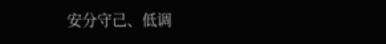安分守己、低调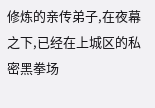修炼的亲传弟子,在夜幕之下,已经在上城区的私密黑拳场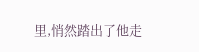里,悄然踏出了他走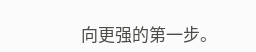向更强的第一步。